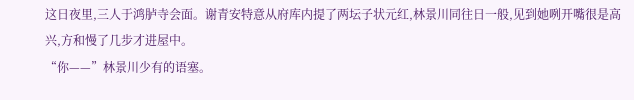这日夜里,三人于鸿胪寺会面。谢青安特意从府库内提了两坛子状元红,林景川同往日一般,见到她咧开嘴很是高兴,方和慢了几步才进屋中。
“你——”林景川少有的语塞。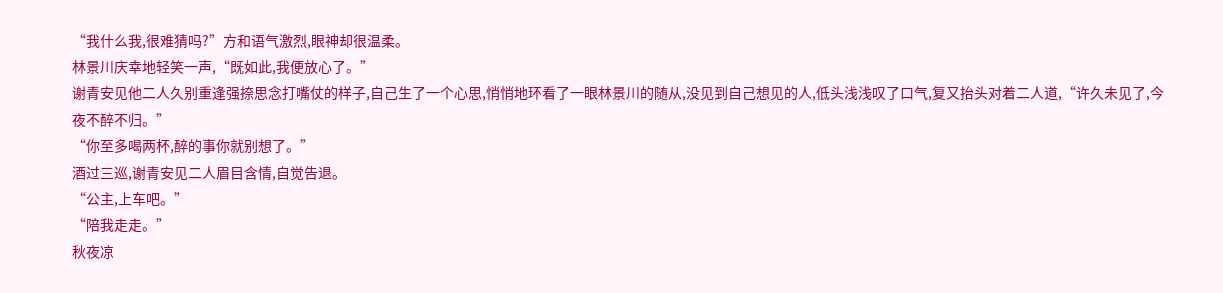“我什么我,很难猜吗?”方和语气激烈,眼神却很温柔。
林景川庆幸地轻笑一声,“既如此,我便放心了。”
谢青安见他二人久别重逢强捺思念打嘴仗的样子,自己生了一个心思,悄悄地环看了一眼林景川的随从,没见到自己想见的人,低头浅浅叹了口气,复又抬头对着二人道,“许久未见了,今夜不醉不归。”
“你至多喝两杯,醉的事你就别想了。”
酒过三巡,谢青安见二人眉目含情,自觉告退。
“公主,上车吧。”
“陪我走走。”
秋夜凉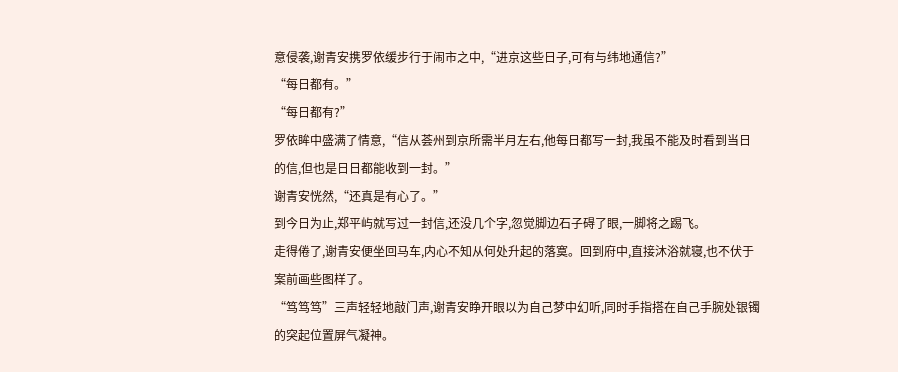意侵袭,谢青安携罗依缓步行于闹市之中,“进京这些日子,可有与纬地通信?”
“每日都有。”
“每日都有?”
罗依眸中盛满了情意,“信从荟州到京所需半月左右,他每日都写一封,我虽不能及时看到当日的信,但也是日日都能收到一封。”
谢青安恍然,“还真是有心了。”
到今日为止,郑平屿就写过一封信,还没几个字,忽觉脚边石子碍了眼,一脚将之踢飞。
走得倦了,谢青安便坐回马车,内心不知从何处升起的落寞。回到府中,直接沐浴就寝,也不伏于案前画些图样了。
“笃笃笃”三声轻轻地敲门声,谢青安睁开眼以为自己梦中幻听,同时手指搭在自己手腕处银镯的突起位置屏气凝神。